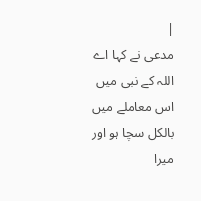|
مدعی نے کہا اے اللہ کے نبی میں اس معاملے میں بالکل سچا ہو اور میرا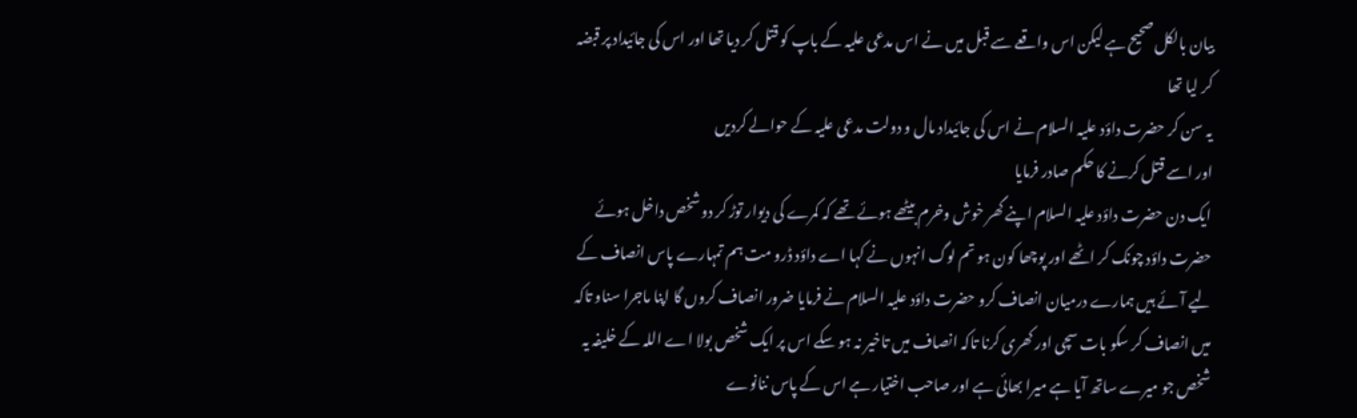بیان بالکل صحیح ہے لیکن اس واقعے سے قبل میں نے اس مدعی علیہ کے باپ کو قتل کر دیا تھا اور اس کی جائیداد پر قبضہ کر لیا تھا
یہ سن کر حضرت داؤد علیہ السلام نے اس کی جائیداد مال و دولت مدعی علیہ کے حوالے کردیں
اور اسے قتل کرنے کا حکم صادر فرمایا
ایک دن حضرت داؤد علیہ السلام اپنے گھر خوش وخرم بیٹھے ہوئے تھے کہ کمرے کی دیوار توڑ کر دو شخص داخل ہوئے حضرت داؤد چونک کر اٹھے اور پوچھا کون ہو تم لوگ انہوں نے کہا اے داؤد ڈرو مت ہم تمہارے پاس انصاف کے لیے آئے ہیں ہمارے درمیان انصاف کرو حضرت داؤد علیہ السلام نے فرمایا ضرور انصاف کروں گا اپنا ماجرا سناو تاکہ میں انصاف کر سکو بات سچی اور کھری کرنا تاکہ انصاف میں تاخیر نہ ہو سکے اس پر ایک شخص بولا اے اللہ کے خلیفہ یہ شخص جو میرے ساتھ آیا ہے میرا بھائی ہے اور صاحب اختیار ہے اس کے پاس ننانوے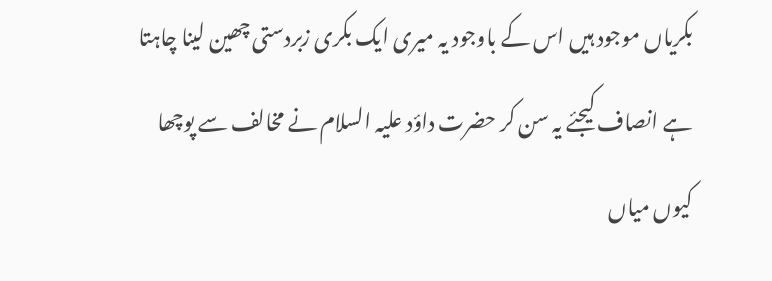بکریاں موجود ہیں اس کے باوجود یہ میری ایک بکری زبردستی چھین لینا چاہتا ہے انصاف کیجئے یہ سن کر حضرت داؤد علیہ السلام نے مخالف سے پوچھا کیوں میاں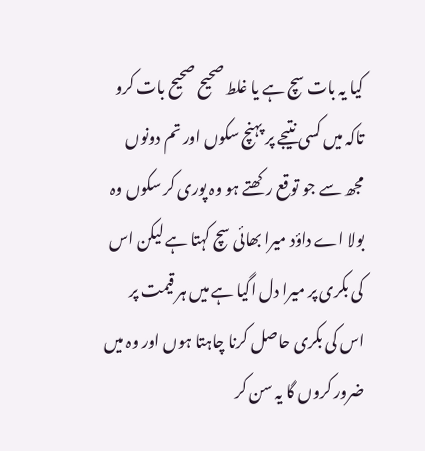کیا یہ بات سچ ہے یا غلط صحیح صحیح بات کرو تاکہ میں کسی نتیجے پر پہنچ سکوں اور تم دونوں مجھ سے جو توقع رکھتے ہو وہ پوری کر سکوں وہ بولا اے داؤد میرا بھائی سچ کہتا ہے لیکن اس کی بکری پر میرا دل اگیا ہے میں ہر قیمت پر اس کی بکری حاصل کرنا چاہتا ہوں اور وہ میں ضرور کروں گا یہ سن کر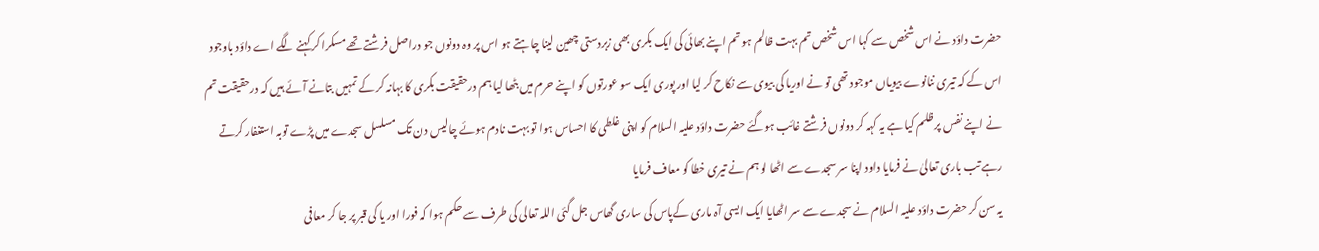حضرت داؤد نے اس شخص سے کہا اس شخص تم بہت ظالم ہو تم اپنے بھائی کی ایک بکری بھی زبردستی چھین لینا چاہتے ہو اس پر وہ دونوں جو دراصل فرشتے تھے مسکرا کر کہنے لگے اے داؤد باوجود اس کے کہ تیری ننانوے بیویاں موجود تھی تو نے اوریا کی بیوی سے نکاح کر لیا اور پوری ایک سو عورتوں کو اپنے حرم میں بٹھا لیا ہم درحقیقت بکری کا بہانہ کر کے تمہیں بتانے آئے ہیں کہ درحقیقت تم نے اپنے نفس پر ظلم کیا ہے یہ کہہ کر دونوں فرشتے غائب ہوگئے حضرت داؤد علیہ السلام کو اپنی غلطی کا احساس ہوا تو بہت نادم ہوئے چالیس دن تک مسلسل سجدے میں پڑے توبہ استغفار کرتے رہے تب باری تعالیٰ نے فرمایا داود اپنا سر سجدے سے اٹھا لو ہم نے تیری خطا کو معاف فرمایا
یہ سن کر حضرت داؤد علیہ السلام نے سجدے سے سر اٹھایا ایک ایسی آہ ماری کےپاس کی ساری گھاس جل گئی اللہ تعالی کی طرف سے حکم ہوا کہ فورا اور یا کی قبر پر جا کر معافی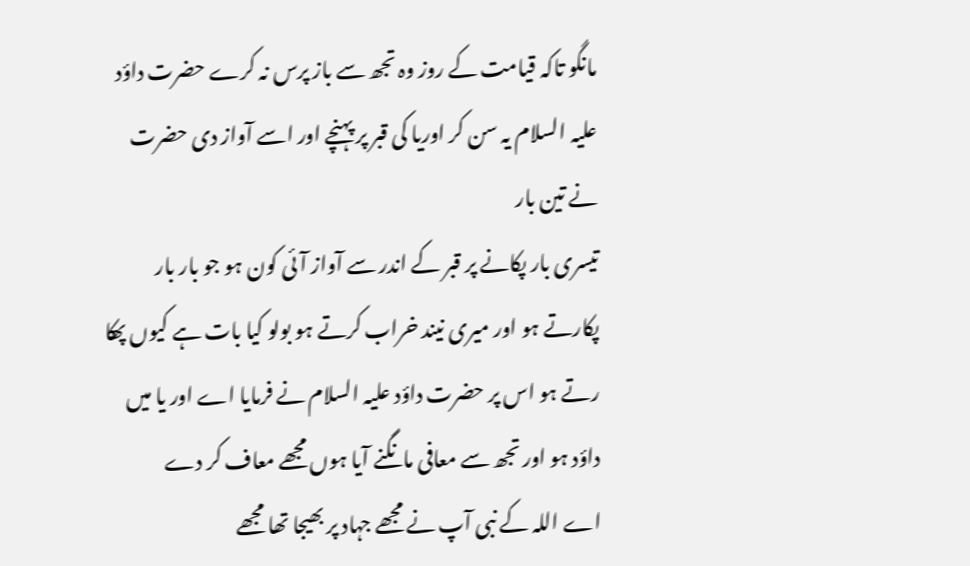مانگو تاکہ قیامت کے روز وہ تجھ سے باز پرس نہ کرے حضرت داؤد علیہ السلام یہ سن کر اوریا کی قبر پر پہنچے اور اسے آواز دی حضرت نے تین بار
تیسری بار پکانے پر قبر کے اندر سے آواز آئی کون ہو جو بار بار پکارتے ہو اور میری نیند خراب کرتے ہو بولو کیا بات ہے کیوں پھکا رتے ہو اس پر حضرت داؤد علیہ السلام نے فرمایا اے اور یا میں داؤد ہو اور تجھ سے معافی مانگنے آیا ہوں مجھے معاف کر دے
اے اللہ کے نبی آپ نے مجھے جہاد پر بھیجا تھا مجھے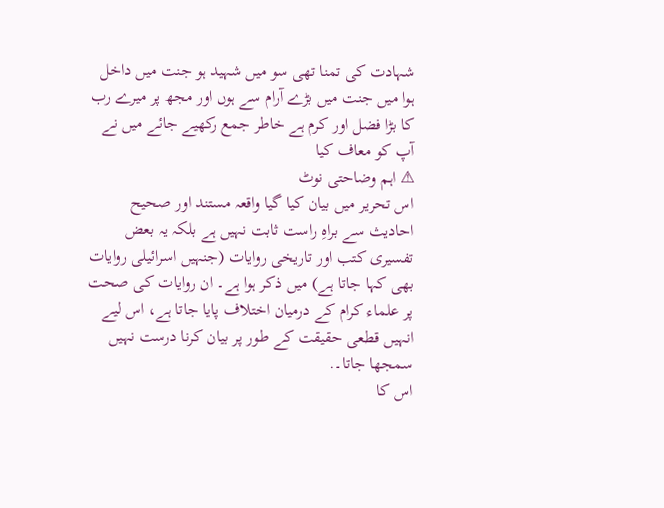شہادت کی تمنا تھی سو میں شہید ہو جنت میں داخل ہوا میں جنت میں بڑے آرام سے ہوں اور مجھ پر میرے رب کا بڑا فضل اور کرم ہے خاطر جمع رکھیے جائے میں نے آپ کو معاف کیا
⚠ اہم وضاحتی نوٹ
اس تحریر میں بیان کیا گیا واقعہ مستند اور صحیح احادیث سے براہِ راست ثابت نہیں ہے بلکہ یہ بعض تفسیری کتب اور تاریخی روایات (جنہیں اسرائیلی روایات بھی کہا جاتا ہے) میں ذکر ہوا ہے۔ ان روایات کی صحت پر علماء کرام کے درمیان اختلاف پایا جاتا ہے، اس لیے انہیں قطعی حقیقت کے طور پر بیان کرنا درست نہیں سمجھا جاتا۔.
اس کا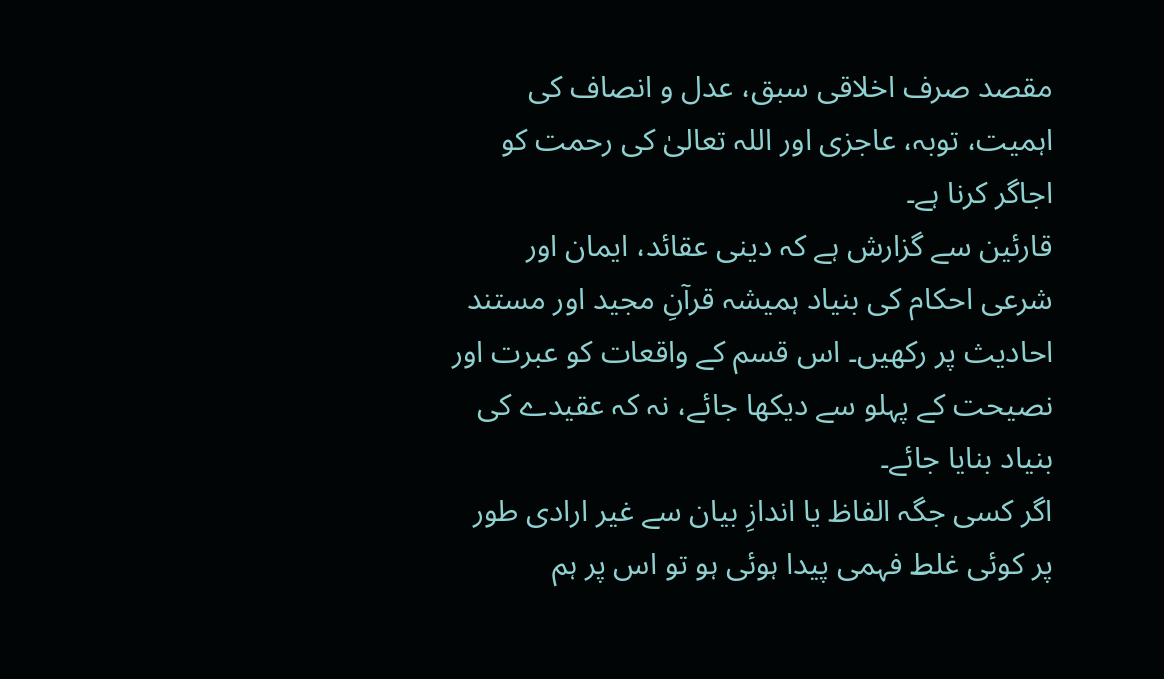مقصد صرف اخلاقی سبق، عدل و انصاف کی اہمیت، توبہ، عاجزی اور اللہ تعالیٰ کی رحمت کو اجاگر کرنا ہے۔
قارئین سے گزارش ہے کہ دینی عقائد، ایمان اور شرعی احکام کی بنیاد ہمیشہ قرآنِ مجید اور مستند احادیث پر رکھیں۔ اس قسم کے واقعات کو عبرت اور نصیحت کے پہلو سے دیکھا جائے، نہ کہ عقیدے کی بنیاد بنایا جائے۔
اگر کسی جگہ الفاظ یا اندازِ بیان سے غیر ارادی طور پر کوئی غلط فہمی پیدا ہوئی ہو تو اس پر ہم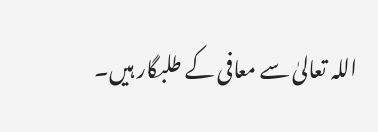اللہ تعالیٰ سے معافی کے طلبگار ہیں۔